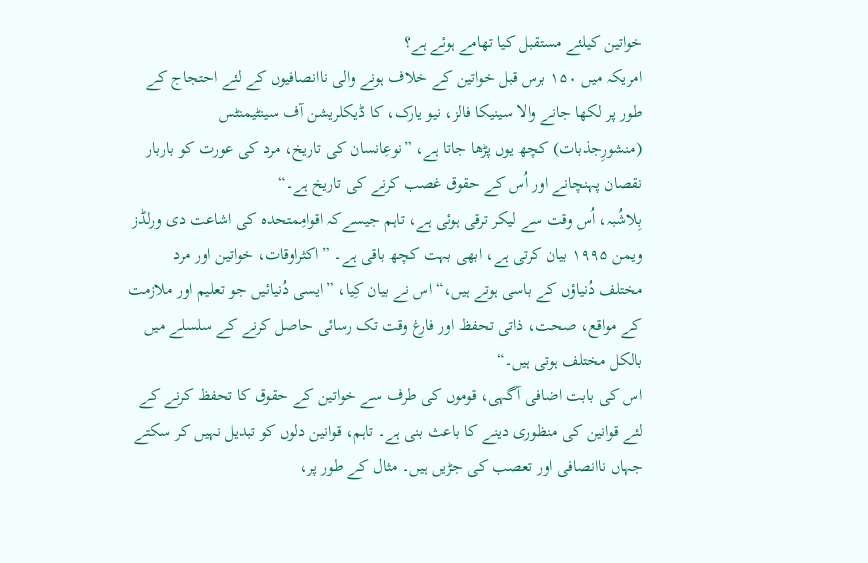خواتین کیلئے مستقبل کیا تھامے ہوئے ہے؟
امریکہ میں ۱۵۰ برس قبل خواتین کے خلاف ہونے والی ناانصافیوں کے لئے احتجاج کے طور پر لکھا جانے والا سینیکا فالز، نیو یارک، کا ڈیکلریشن آف سینٹیمنٹس (منشورِجذبات) کچھ یوں پڑھا جاتا ہے، ”نوعِانسان کی تاریخ، مرد کی عورت کو باربار نقصان پہنچانے اور اُس کے حقوق غصب کرنے کی تاریخ ہے۔“
بِلاشُبہ، اُس وقت سے لیکر ترقی ہوئی ہے، تاہم جیسےکہ اقوامِمتحدہ کی اشاعت دی ورلڈز ویمن ۱۹۹۵ بیان کرتی ہے، ابھی بہت کچھ باقی ہے۔ ”اکثراوقات، خواتین اور مرد مختلف دُنیاؤں کے باسی ہوتے ہیں،“ اس نے بیان کِیا، ”ایسی دُنیائیں جو تعلیم اور ملازمت کے مواقع، صحت، ذاتی تحفظ اور فارغ وقت تک رسائی حاصل کرنے کے سلسلے میں بالکل مختلف ہوتی ہیں۔“
اس کی بابت اضافی آگہی، قوموں کی طرف سے خواتین کے حقوق کا تحفظ کرنے کے لئے قوانین کی منظوری دینے کا باعث بنی ہے۔ تاہم، قوانین دلوں کو تبدیل نہیں کر سکتے جہاں ناانصافی اور تعصب کی جڑیں ہیں۔ مثال کے طور پر،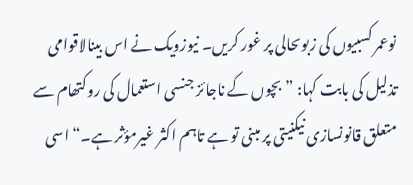نوعمر کسبیوں کی زبوںحالی پر غور کریں۔ نیوزویک نے اس بینالاقوامی تذلیل کی بابت کہا: ”بچوں کے ناجائز جنسی استعمال کی روکتھام سے متعلق قانونسازی نیکنیتی پر مبنی تو ہے تاہم اکثر غیرمؤثر ہے۔“ اسی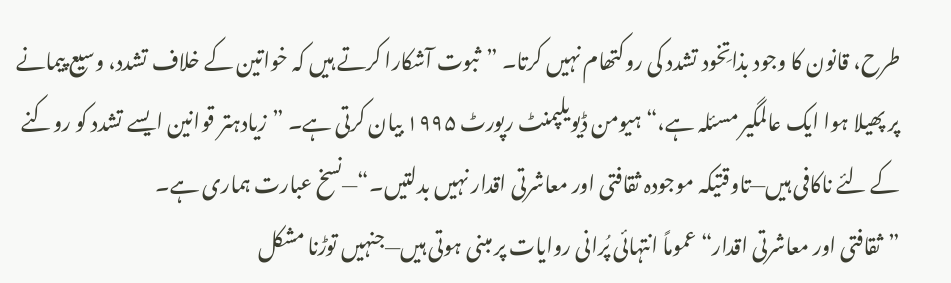طرح، قانون کا وجود بذاتِخود تشدد کی روکتھام نہیں کرتا۔ ”ثبوت آشکارا کرتے ہیں کہ خواتین کے خلاف تشدد، وسیع پیمانے پر پھیلا ہوا ایک عالمگیر مسئلہ ہے،“ ہیومن ڈیویلپمنٹ رپورٹ ۱۹۹۵ بیان کرتی ہے۔ ”زیادہتر قوانین ایسے تشدد کو روکنے کے لئے ناکافی ہیں—تاوقتیکہ موجودہ ثقافتی اور معاشرتی اقدار نہیں بدلتیں۔“—نسخ عبارت ہماری ہے۔
”ثقافتی اور معاشرتی اقدار“ عموماً انتہائی پُرانی روایات پر مبنی ہوتی ہیں—جنہیں توڑنا مشکل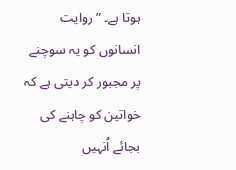ہوتا ہے۔ ”روایت انسانوں کو یہ سوچنے پر مجبور کر دیتی ہے کہ خواتین کو چاہنے کی بجائے اُنہیں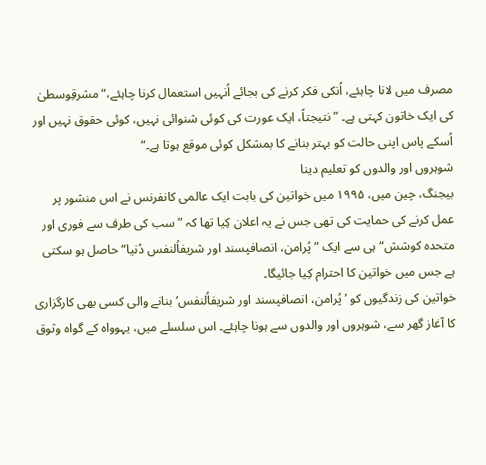مصرف میں لانا چاہئے، اُنکی فکر کرنے کی بجائے اُنہیں استعمال کرنا چاہئے،“ مشرقِوسطیٰ کی ایک خاتون کہتی ہے۔ ”نتیجتاً، ایک عورت کی کوئی شنوائی نہیں، کوئی حقوق نہیں اور اُسکے پاس اپنی حالت کو بہتر بنانے کا بمشکل کوئی موقع ہوتا ہے۔“
شوہروں اور والدوں کو تعلیم دینا
بیجنگ، چین میں، ۱۹۹۵ میں خواتین کی بابت ایک عالمی کانفرنس نے اس منشور پر عمل کرنے کی حمایت کی تھی جس نے یہ اعلان کِیا تھا کہ ”سب کی طرف سے فوری اور متحدہ کوشش“ ہی سے ایک ”پُرامن، انصافپسند اور شریفاُلنفس دُنیا“ حاصل ہو سکتی ہے جس میں خواتین کا احترام کِیا جائیگا۔
خواتین کی زندگیوں کو ’پُرامن، انصافپسند اور شریفاُلنفس‘ بنانے والی کسی بھی کارگزاری کا آغاز گھر سے، شوہروں اور والدوں سے ہونا چاہئے۔ اس سلسلے میں، یہوواہ کے گواہ وثوق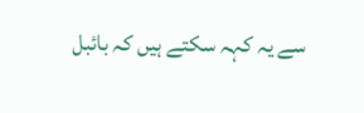سے یہ کہہ سکتے ہیں کہ بائبل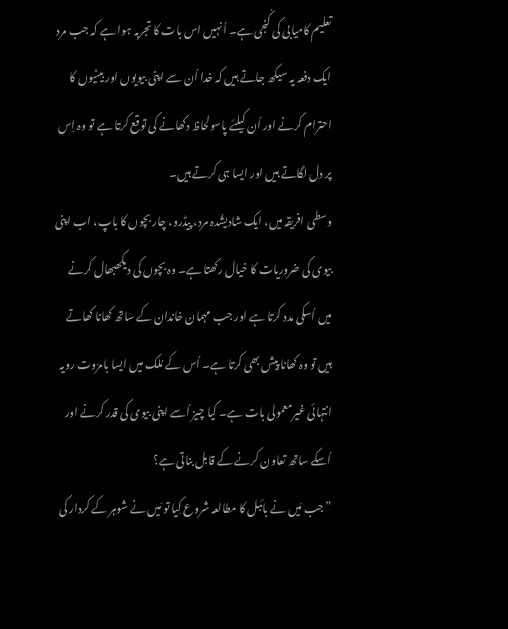تعلیم کامیابی کی کُنجی ہے۔ اُنہیں اس بات کا تجربہ ہوا ہے کہ جب مرد ایک دفعہ یہ سیکھ جاتے ہیں کہ خدا اُن سے اپنی بیویوں اور بیٹیوں کا احترام کرنے اور اُن کیلئے پاسولحاظ دکھانے کی توقع کرتا ہے تو وہ اِس پر دل لگاتے ہیں اور ایسا ہی کرتے ہیں۔
وسطی افریقہ میں، ایک شادیشُدہ مرد، پیڈرو، چار بچوں کا باپ، اب اپنی بیوی کی ضروریات کا خیال رکھتا ہے۔ وہ بچوں کی دیکھبھال کرنے میں اُسکی مدد کرتا ہے اور جب مہمان خاندان کے ساتھ کھانا کھاتے ہیں تو وہ کھانا پیش بھی کرتا ہے۔ اُس کے مُلک میں ایسا بامرّوت رویہ انتہائی غیرمعمولی بات ہے۔ کیا چیز اُسے اپنی بیوی کی قدر کرنے اور اُسکے ساتھ تعاون کرنے کے قابل بناتی ہے؟
”جب مَیں نے بائبل کا مطالعہ شروع کِیا تو مَیں نے شوہر کے کردار کی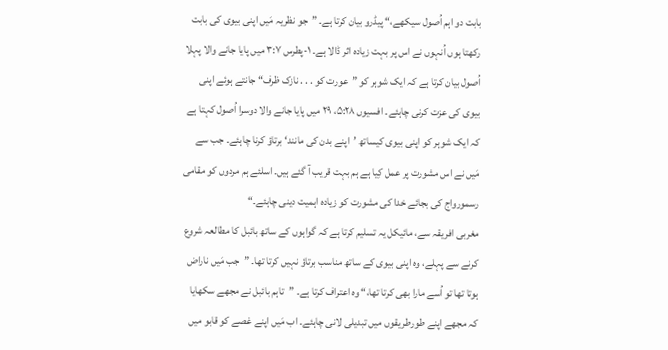بابت دو اہم اُصول سیکھے،“ پیڈرو بیان کرتا ہے۔ ”جو نظریہ مَیں اپنی بیوی کی بابت رکھتا ہوں اُنہوں نے اس پر بہت زیادہ اثر ڈالا ہے۔ ۱-پطرس ۳:۷ میں پایا جانے والا پہلا اُصول بیان کرتا ہے کہ ایک شوہر کو ”عورت کو . . . نازک ظرف“ جانتے ہوئے اپنی بیوی کی عزت کرنی چاہئے۔ افسیوں ۵:۲۸، ۲۹ میں پایا جانے والا دوسرا اُصول کہتا ہے کہ ایک شوہر کو اپنی بیوی کیساتھ ’اپنے بدن کی مانند‘ برتاؤ کرنا چاہئے۔ جب سے مَیں نے اس مشورت پر عمل کِیا ہے ہم بہت قریب آ گئے ہیں۔ اسلئے ہم مردوں کو مقامی رسمورواج کی بجائے خدا کی مشورت کو زیادہ اہمیت دینی چاہئے۔“
مغربی افریقہ سے، مائیکل یہ تسلیم کرتا ہے کہ گواہوں کے ساتھ بائبل کا مطالعہ شروع کرنے سے پہلے، وہ اپنی بیوی کے ساتھ مناسب برتاؤ نہیں کرتا تھا۔ ”جب مَیں ناراض ہوتا تھا تو اُسے مارا بھی کرتا تھا،“ وہ اعتراف کرتا ہے۔ ”تاہم بائبل نے مجھے سکھایا کہ مجھے اپنے طورطریقوں میں تبدیلی لانی چاہئے۔ اب مَیں اپنے غصے کو قابو میں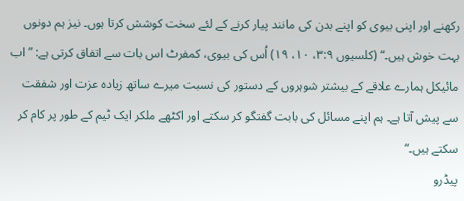رکھنے اور اپنی بیوی کو اپنے بدن کی مانند پیار کرنے کے لئے سخت کوشش کرتا ہوں۔ نیز ہم دونوں بہت خوش ہیں۔“ (کلسیوں ۳:۹، ۱۰، ۱۹) اُس کی بیوی، کمفرٹ اس بات سے اتفاق کرتی ہے: ”اب مائیکل ہمارے علاقے کے بیشتر شوہروں کے دستور کی نسبت میرے ساتھ زیادہ عزت اور شفقت سے پیش آتا ہے۔ ہم اپنے مسائل کی بابت گفتگو کر سکتے اور اکٹھے ملکر ایک ٹیم کے طور پر کام کر سکتے ہیں۔“
پیڈرو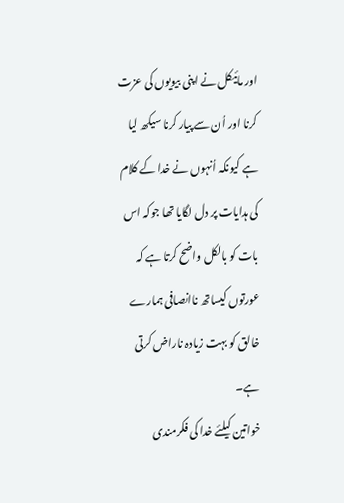اور مائیکل نے اپنی بیویوں کی عزت کرنا اور اُن سے پیار کرنا سیکھ لیا ہے کیونکہ اُنہوں نے خدا کے کلام کی ہدایات پر دل لگایا تھا جوکہ اس بات کو بالکل واضح کرتا ہے کہ عورتوں کیساتھ ناانصافی ہمارے خالق کو بہت زیادہ ناراض کرتی ہے۔
خواتین کیلئے خدا کی فکرمندی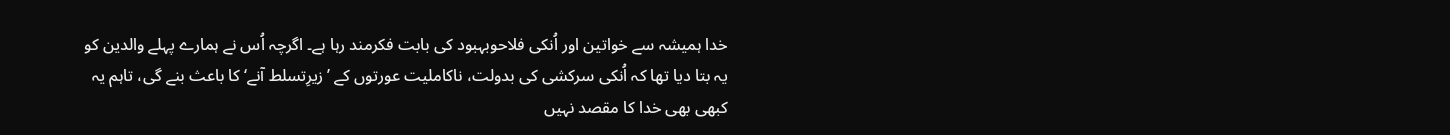خدا ہمیشہ سے خواتین اور اُنکی فلاحوبہبود کی بابت فکرمند رہا ہے۔ اگرچہ اُس نے ہمارے پہلے والدین کو یہ بتا دیا تھا کہ اُنکی سرکشی کی بدولت، ناکاملیت عورتوں کے ’زیرِتسلط آنے‘ کا باعث بنے گی، تاہم یہ کبھی بھی خدا کا مقصد نہیں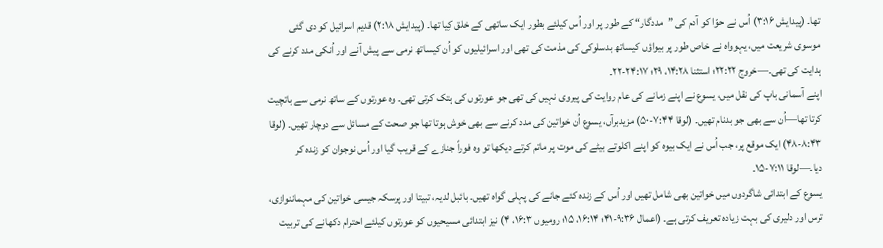تھا۔ (پیدایش ۳:۱۶) اُس نے حوّا کو آدم کی ”مددگار“ کے طور پر اور اُس کیلئے بطور ایک ساتھی کے خلق کِیا تھا۔ (پیدایش ۲:۱۸) قدیم اسرائیل کو دی گئی موسوی شریعت میں، یہوواہ نے خاص طور پر بیواؤں کیساتھ بدسلوکی کی مذمت کی تھی اور اسرائیلیوں کو اُن کیساتھ نرمی سے پیش آنے اور اُنکی مدد کرنے کی ہدایت کی تھی۔—خروج ۲۲:۲۲؛ استثنا ۱۴:۲۸، ۲۹؛ ۲۴:۱۷-۲۲۔
اپنے آسمانی باپ کی نقل میں، یسوع نے اپنے زمانے کی عام روایت کی پیروی نہیں کی تھی جو عورتوں کی ہتک کرتی تھی۔ وہ عورتوں کے ساتھ نرمی سے باتچیت کرتا تھا—اُن سے بھی جو بدنام تھیں۔ (لوقا ۷:۴۴-۵۰) مزیدبرآں، یسوع اُن خواتین کی مدد کرنے سے بھی خوش ہوتا تھا جو صحت کے مسائل سے دوچار تھیں۔ (لوقا ۸:۴۳-۴۸) ایک موقع پر، جب اُس نے ایک بیوہ کو اپنے اکلوتے بیٹے کی موت پر ماتم کرتے دیکھا تو وہ فوراً جنازے کے قریب گیا اور اُس نوجوان کو زندہ کر دیا۔—لوقا ۷:۱۱-۱۵۔
یسوع کے ابتدائی شاگردوں میں خواتین بھی شامل تھیں اور اُس کے زندہ کئے جانے کی پہلی گواہ تھیں۔ بائبل لدیہ، تبیتا اور پرسکہ جیسی خواتین کی مہماننوازی، ترس اور دلیری کی بہت زیادہ تعریف کرتی ہے۔ (اعمال ۹:۳۶-۴۱؛ ۱۶:۱۴، ۱۵؛ رومیوں ۱۶:۳، ۴) نیز ابتدائی مسیحیوں کو عورتوں کیلئے احترام دکھانے کی تربیت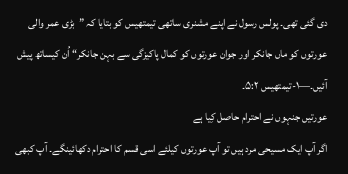دی گئی تھی۔ پولس رسول نے اپنے مشنری ساتھی تیمتھیس کو بتایا کہ ”بڑی عمر والی عورتوں کو ماں جانکر اور جوان عورتوں کو کمال پاکیزگی سے بہن جانکر“ اُن کیساتھ پیش آئیں۔—۱-تیمتھیس ۵:۲۔
عورتیں جنہوں نے احترام حاصل کِیا ہے
اگر آپ ایک مسیحی مرد ہیں تو آپ عورتوں کیلئے اسی قسم کا احترام دکھائینگے۔ آپ کبھی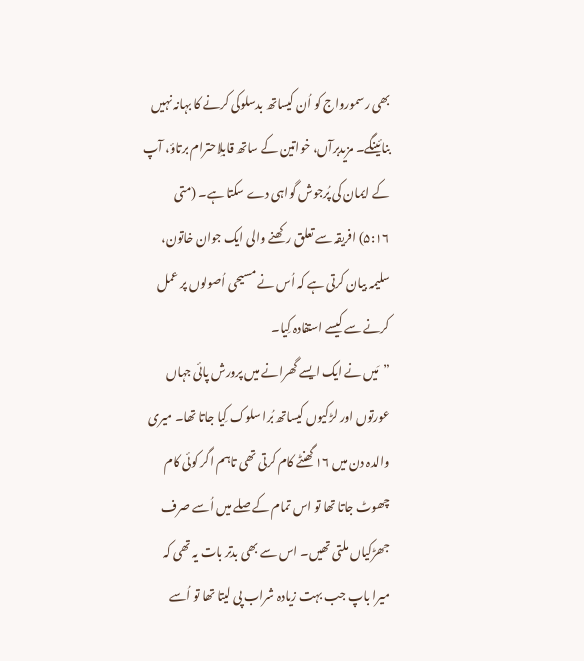بھی رسمورواج کو اُن کیساتھ بدسلوکی کرنے کا بہانہ نہیں بنائینگے۔ مزیدبرآں، خواتین کے ساتھ قابلِاحترام برتاؤ، آپ کے ایمان کی پُرجوش گواہی دے سکتا ہے۔ (متی ۵:۱۶) افریقہ سے تعلق رکھنے والی ایک جوان خاتون، سلیمہ بیان کرتی ہے کہ اُس نے مسیحی اُصولوں پر عمل کرنے سے کیسے استفادہ کِیا۔
”مَیں نے ایک ایسے گھرانے میں پرورش پائی جہاں عورتوں اور لڑکیوں کیساتھ بُرا سلوک کِیا جاتا تھا۔ میری والدہ دن میں ۱۶ گھنٹے کام کرتی تھی تاہم اگر کوئی کام چھوٹ جاتا تھا تو اس تمام کے صلے میں اُسے صرف جھڑکیاں ملتی تھیں۔ اس سے بھی بدتر بات یہ تھی کہ میرا باپ جب بہت زیادہ شراب پی لیتا تھا تو اُسے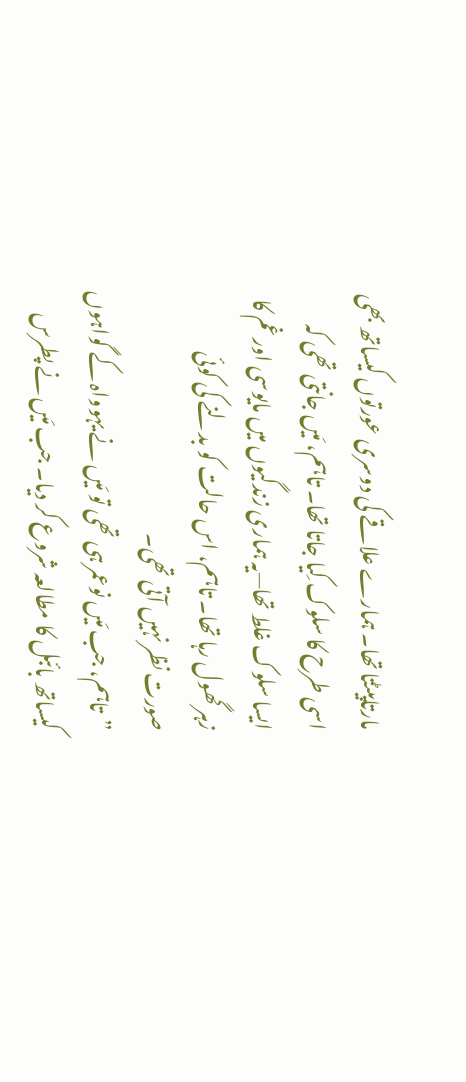مارتاپیٹتا تھا۔ ہمارے علاقے کی دوسری عورتوں کیساتھ بھی اسی طرح کا سلوک کِیا جاتا تھا۔ تاہم، مَیں جانتی تھی کہ ایسا سلوک غلط تھا—یہ ہماری زندگیوں میں مایوسی اور غم کا زہر گھول رہا تھا۔ تاہم، اس حالت کو بدلنے کی کوئی صورت نظر نہیں آتی تھی۔
”تاہم، جب مَیں نوعمر ہی تھی تو مَیں نے یہوواہ کے گواہوں کیساتھ بائبل کا مطالعہ شروع کر دیا۔ جب مَیں نے پطرس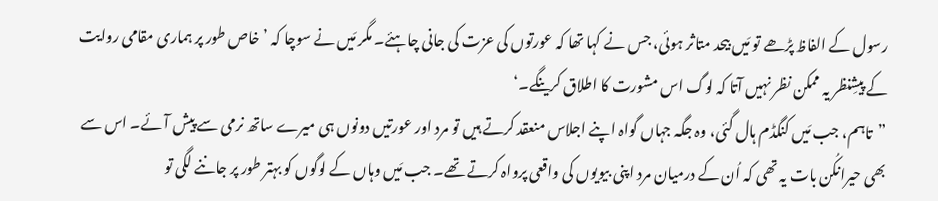رسول کے الفاظ پڑھے تو مَیں بیحد متاثر ہوئی، جس نے کہا تھا کہ عورتوں کی عزت کی جانی چاہئے۔ مگر مَیں نے سوچا کہ ’خاص طور پر ہماری مقامی روایت کے پیشِنظر یہ ممکن نظر نہیں آتا کہ لوگ اس مشورت کا اطلاق کرینگے۔‘
”تاہم، جب مَیں کنگڈم ہال گئی، وہ جگہ جہاں گواہ اپنے اجلاس منعقد کرتے ہیں تو مرد اور عورتیں دونوں ہی میرے ساتھ نرمی سے پیش آئے۔ اس سے بھی حیرانکُن بات یہ تھی کہ اُن کے درمیان مرد اپنی بیویوں کی واقعی پرواہ کرتے تھے۔ جب مَیں وہاں کے لوگوں کو بہتر طور پر جاننے لگی تو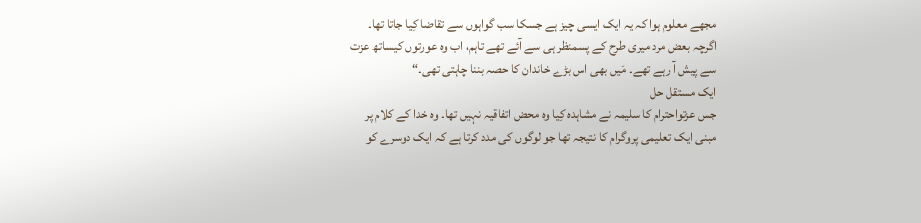مجھے معلوم ہوا کہ یہ ایک ایسی چیز ہے جسکا سب گواہوں سے تقاضا کِیا جاتا تھا۔ اگرچہ بعض مرد میری طرح کے پسمنظر ہی سے آئے تھے تاہم، اب وہ عورتوں کیساتھ عزت سے پیش آ رہے تھے۔ مَیں بھی اس بڑے خاندان کا حصہ بننا چاہتی تھی۔“
ایک مستقل حل
جس عزتواحترام کا سلیمہ نے مشاہدہ کِیا وہ محض اتفاقیہ نہیں تھا۔ وہ خدا کے کلام پر مبنی ایک تعلیمی پروگرام کا نتیجہ تھا جو لوگوں کی مدد کرتا ہے کہ ایک دوسرے کو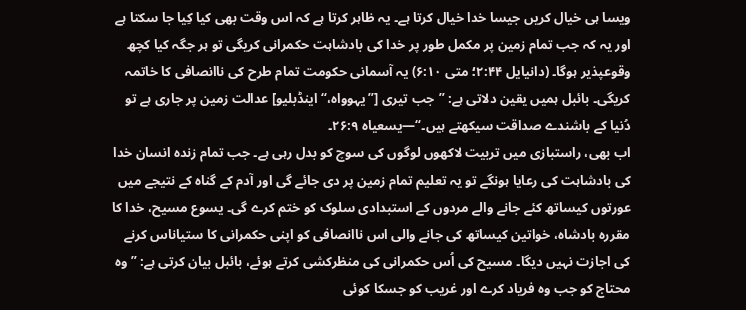ویسا ہی خیال کریں جیسا خدا خیال کرتا ہے۔ یہ ظاہر کرتا ہے کہ اس وقت بھی کیا کِیا جا سکتا ہے اور یہ کہ جب تمام زمین پر مکمل طور پر خدا کی بادشاہت حکمرانی کریگی تو ہر جگہ کیا کچھ وقوعپذیر ہوگا۔ (دانیایل ۲:۴۴؛ متی ۶:۱۰) یہ آسمانی حکومت تمام طرح کی ناانصافی کا خاتمہ کریگی۔ بائبل ہمیں یقین دلاتی ہے: ”جب تیری [”یہوواہ،“ اینڈبلیو] عدالت زمین پر جاری ہے تو دُنیا کے باشندے صداقت سیکھتے ہیں۔“—یسعیاہ ۲۶:۹۔
اب بھی، راستبازی میں تربیت لاکھوں لوگوں کی سوچ کو بدل رہی ہے۔ جب تمام زندہ انسان خدا کی بادشاہت کی رعایا ہونگے تو یہ تعلیم تمام زمین پر دی جائے گی اور آدم کے گناہ کے نتیجے میں عورتوں کیساتھ کئے جانے والے مردوں کے استبدادی سلوک کو ختم کرے گی۔ یسوع مسیح، خدا کا مقررہ بادشاہ، خواتین کیساتھ کی جانے والی اس ناانصافی کو اپنی حکمرانی کا ستیاناس کرنے کی اجازت نہیں دیگا۔ مسیح کی اُس حکمرانی کی منظرکشی کرتے ہوئے، بائبل بیان کرتی ہے: ”وہ محتاج کو جب وہ فریاد کرے اور غریب کو جسکا کوئی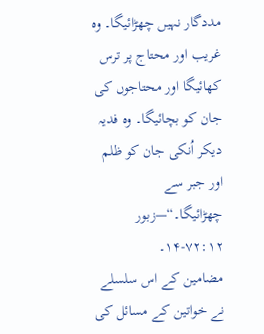مددگار نہیں چھڑائیگا۔ وہ غریب اور محتاج پر ترس کھائیگا اور محتاجوں کی جان کو بچائیگا۔ وہ فدیہ دیکر اُنکی جان کو ظلم اور جبر سے چھڑائیگا۔“—زبور ۷۲:۱۲-۱۴۔
مضامین کے اس سلسلے نے خواتین کے مسائل کی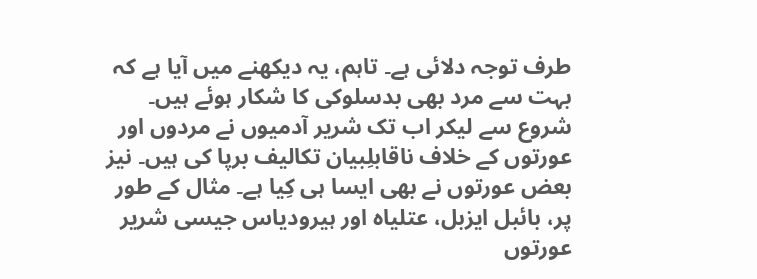طرف توجہ دلائی ہے۔ تاہم، یہ دیکھنے میں آیا ہے کہ بہت سے مرد بھی بدسلوکی کا شکار ہوئے ہیں۔ شروع سے لیکر اب تک شریر آدمیوں نے مردوں اور عورتوں کے خلاف ناقابلِبیان تکالیف برپا کی ہیں۔ نیز بعض عورتوں نے بھی ایسا ہی کِیا ہے۔ مثال کے طور پر، بائبل ایزبل، عتلیاہ اور ہیرودیاس جیسی شریر عورتوں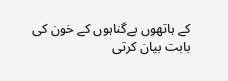کے ہاتھوں بےگناہوں کے خون کی بابت بیان کرتی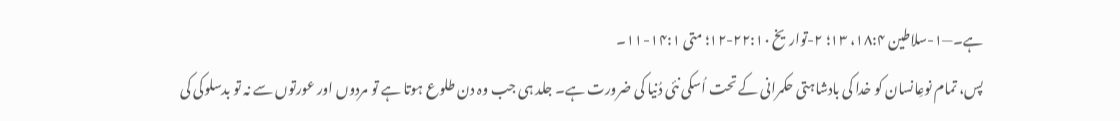ہے۔—۱-سلاطین ۱۸:۴، ۱۳؛ ۲-تواریخ ۲۲:۱۰-۱۲؛ متی ۱۴:۱-۱۱۔
پس، تمام نوعِانسان کو خدا کی بادشاہتی حکمرانی کے تحت اُسکی نئی دُنیا کی ضرورت ہے۔ جلد ہی جب وہ دن طلوع ہوتا ہے تو مردوں اور عورتوں سے نہ تو بدسلوکی کی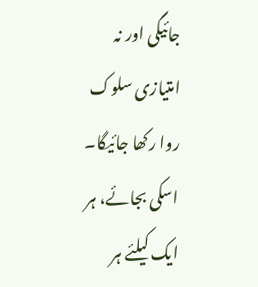جائیگی اور نہ امتیازی سلوک روا رکھا جائیگا۔ اسکی بجائے، ہر ایک کیلئے ہر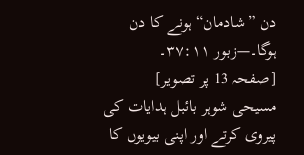دن ”شادمان“ ہونے کا دن ہوگا۔—زبور ۳۷:۱۱۔
[صفحہ 13 پر تصویر]
مسیحی شوہر بائبل ہدایات کی پیروی کرتے اور اپنی بیویوں کا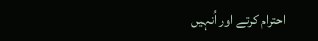احترام کرتے اور اُنہیں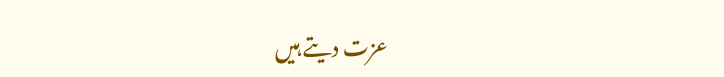عزت دیتے ہیں